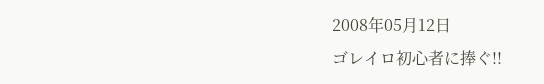2008年05月12日
ゴレイロ初心者に捧ぐ!!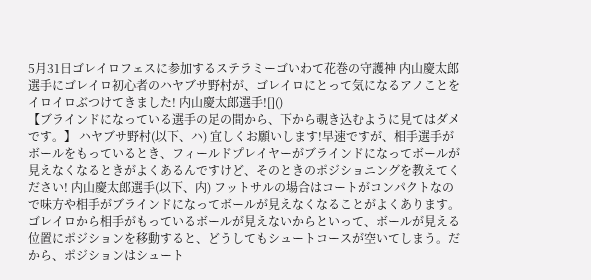5月31日ゴレイロフェスに参加するステラミーゴいわて花巻の守護神 内山慶太郎選手にゴレイロ初心者のハヤブサ野村が、ゴレイロにとって気になるアノことをイロイロぶつけてきました! 内山慶太郎選手![]()
【ブラインドになっている選手の足の間から、下から覗き込むように見てはダメです。】 ハヤブサ野村(以下、ハ) 宜しくお願いします!早速ですが、相手選手がボールをもっているとき、フィールドプレイヤーがブラインドになってボールが見えなくなるときがよくあるんですけど、そのときのポジショニングを教えてください! 内山慶太郎選手(以下、内) フットサルの場合はコートがコンパクトなので味方や相手がブラインドになってボールが見えなくなることがよくあります。 ゴレイロから相手がもっているボールが見えないからといって、ボールが見える位置にポジションを移動すると、どうしてもシュートコースが空いてしまう。だから、ポジションはシュート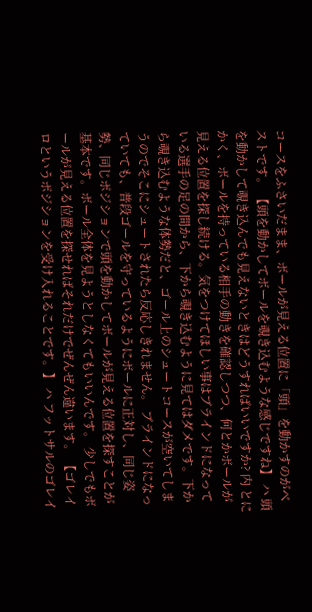コースをふさいだまま、ボールが見える位置に「頭」を動かすのがベストです。 【頭を動かしてボールを覗き込むような感じですね】 ハ 頭を動かして覗き込んでも見えないときはどうすればいいですか? 内 とにかく、ボールを持っている相手の動きを確認しつつ、何とかボールが見える位置を探し続ける。気をつけてほしい事はブラインドになっている選手の足の間から、下から覗き込むように見てはダメです。下から覗き込むような体勢だと、ゴール上のシュートコースが空いてしまうのでそこにシュートされたら反応しきれません。 ブラインドになっていても、普段ゴールを守っているようにボールに正対し、同じ姿勢、同じポジションで頭を動かしてボールが見える位置を探すことが基本です。ボール全体を見ようとしなくてもいいんです。 少しでもボールが見える位置を探せればそれだけでぜんぜん違います。 【ゴレイロというポジションを受け入れることです。】 ハ フットサルのゴレイ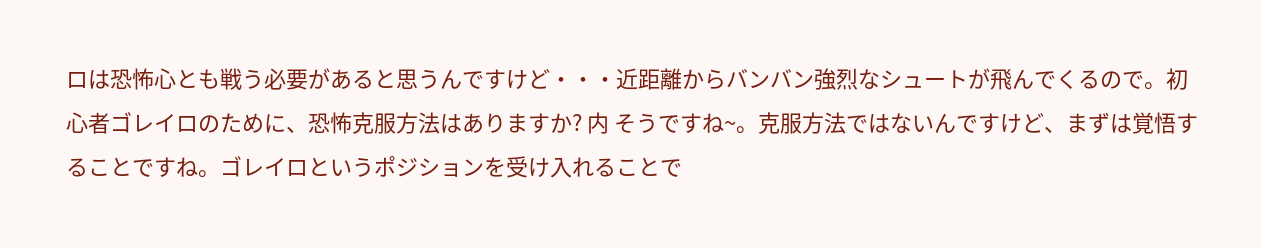ロは恐怖心とも戦う必要があると思うんですけど・・・近距離からバンバン強烈なシュートが飛んでくるので。初心者ゴレイロのために、恐怖克服方法はありますか? 内 そうですね~。克服方法ではないんですけど、まずは覚悟することですね。ゴレイロというポジションを受け入れることで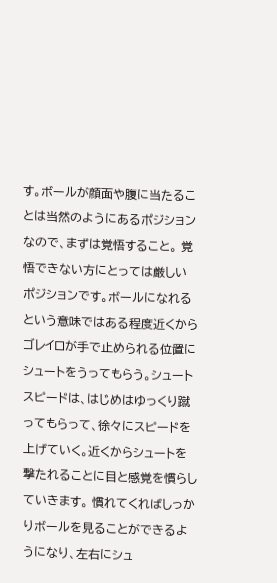す。ボールが顔面や腹に当たることは当然のようにあるポジションなので、まずは覚悟すること。 覚悟できない方にとっては厳しいポジションです。ボールになれるという意味ではある程度近くからゴレイロが手で止められる位置にシュートをうってもらう。シュートスピードは、はじめはゆっくり蹴ってもらって、徐々にスピードを上げていく。近くからシュートを撃たれることに目と感覚を慣らしていきます。 慣れてくればしっかりボールを見ることができるようになり、左右にシュ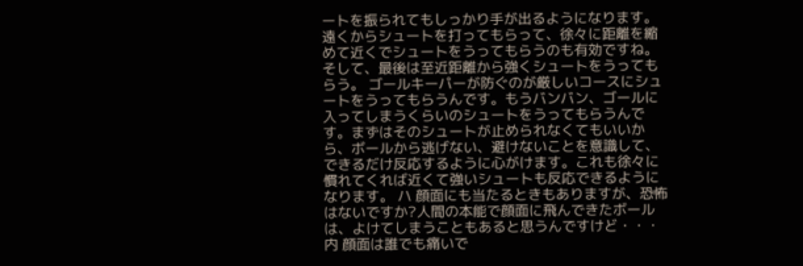ートを振られてもしっかり手が出るようになります。遠くからシュートを打ってもらって、徐々に距離を縮めて近くでシュートをうってもらうのも有効ですね。そして、最後は至近距離から強くシュートをうってもらう。 ゴールキーパーが防ぐのが厳しいコースにシュートをうってもらうんです。もうバンバン、ゴールに入ってしまうくらいのシュートをうってもらうんです。まずはそのシュートが止められなくてもいいから、ボールから逃げない、避けないことを意識して、できるだけ反応するように心がけます。これも徐々に慣れてくれば近くて強いシュートも反応できるようになります。 ハ 顔面にも当たるときもありますが、恐怖はないですか?人間の本能で顔面に飛んできたボールは、よけてしまうこともあると思うんですけど・・・ 内 顔面は誰でも痛いで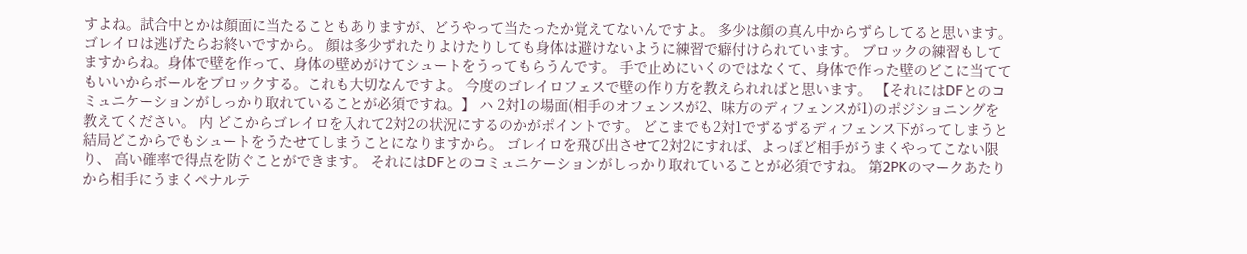すよね。試合中とかは顔面に当たることもありますが、どうやって当たったか覚えてないんですよ。 多少は顔の真ん中からずらしてると思います。ゴレイロは逃げたらお終いですから。 顔は多少ずれたりよけたりしても身体は避けないように練習で癖付けられています。 ブロックの練習もしてますからね。身体で壁を作って、身体の壁めがけてシュートをうってもらうんです。 手で止めにいくのではなくて、身体で作った壁のどこに当ててもいいからボールをブロックする。これも大切なんですよ。 今度のゴレイロフェスで壁の作り方を教えられればと思います。 【それにはDFとのコミュニケーションがしっかり取れていることが必須ですね。】 ハ 2対1の場面(相手のオフェンスが2、味方のディフェンスが1)のポジショニングを教えてください。 内 どこからゴレイロを入れて2対2の状況にするのかがポイントです。 どこまでも2対1でずるずるディフェンス下がってしまうと結局どこからでもシュートをうたせてしまうことになりますから。 ゴレイロを飛び出させて2対2にすれば、よっぽど相手がうまくやってこない限り、 高い確率で得点を防ぐことができます。 それにはDFとのコミュニケーションがしっかり取れていることが必須ですね。 第2PKのマークあたりから相手にうまくペナルテ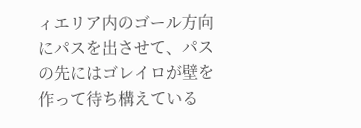ィエリア内のゴール方向にパスを出させて、パスの先にはゴレイロが壁を作って待ち構えている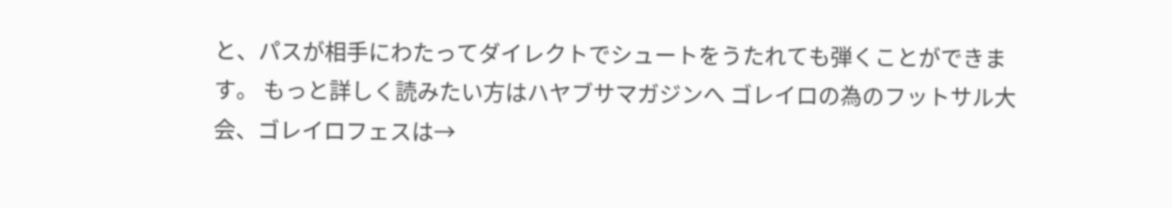と、パスが相手にわたってダイレクトでシュートをうたれても弾くことができます。 もっと詳しく読みたい方はハヤブサマガジンへ ゴレイロの為のフットサル大会、ゴレイロフェスは→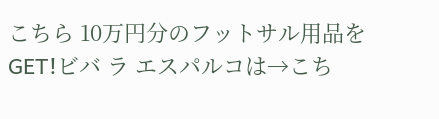こちら 10万円分のフットサル用品をGET!ビバ ラ エスパルコは→こち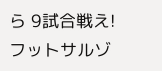ら 9試合戦え!フットサルゾ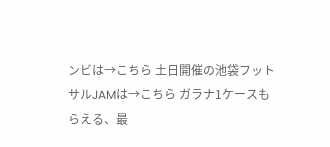ンビは→こちら 土日開催の池袋フットサルJAMは→こちら ガラナ1ケースもらえる、最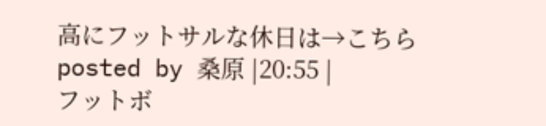高にフットサルな休日は→こちら
posted by 桑原 |20:55 |
フットボ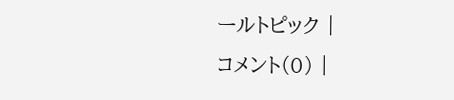ールトピック |
コメント(0) |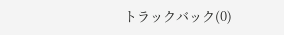トラックバック(0)